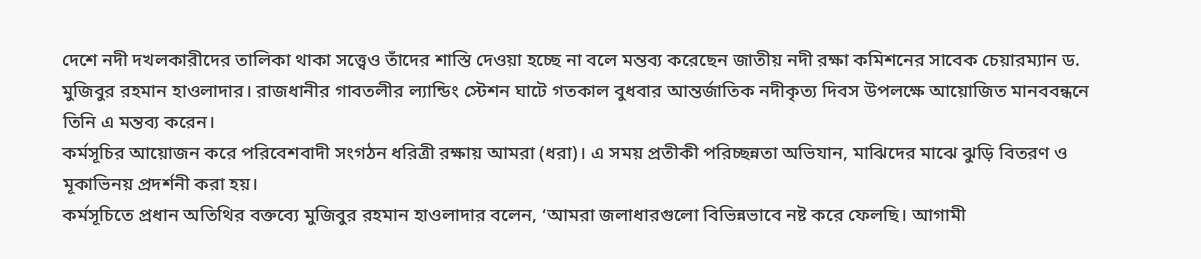দেশে নদী দখলকারীদের তালিকা থাকা সত্ত্বেও তাঁদের শাস্তি দেওয়া হচ্ছে না বলে মন্তব্য করেছেন জাতীয় নদী রক্ষা কমিশনের সাবেক চেয়ারম্যান ড. মুজিবুর রহমান হাওলাদার। রাজধানীর গাবতলীর ল্যান্ডিং স্টেশন ঘাটে গতকাল বুধবার আন্তর্জাতিক নদীকৃত্য দিবস উপলক্ষে আয়োজিত মানববন্ধনে তিনি এ মন্তব্য করেন।
কর্মসূচির আয়োজন করে পরিবেশবাদী সংগঠন ধরিত্রী রক্ষায় আমরা (ধরা)। এ সময় প্রতীকী পরিচ্ছন্নতা অভিযান, মাঝিদের মাঝে ঝুড়ি বিতরণ ও মূকাভিনয় প্রদর্শনী করা হয়।
কর্মসূচিতে প্রধান অতিথির বক্তব্যে মুজিবুর রহমান হাওলাদার বলেন, ‘আমরা জলাধারগুলো বিভিন্নভাবে নষ্ট করে ফেলছি। আগামী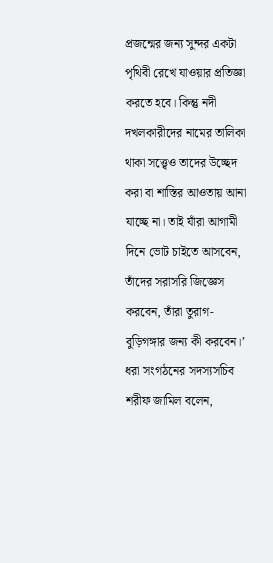প্রজন্মের জন্য সুন্দর একটা পৃথিবী রেখে যাওয়ার প্রতিজ্ঞা করতে হবে। কিন্তু নদী দখলকারীদের নামের তালিকা থাকা সত্ত্বেও তাদের উচ্ছেদ করা বা শাস্তির আওতায় আনা যাচ্ছে না। তাই যাঁরা আগামী দিনে ভোট চাইতে আসবেন, তাঁদের সরাসরি জিজ্ঞেস করবেন, তাঁরা তুরাগ-বুড়িগঙ্গার জন্য কী করবেন।’
ধরা সংগঠনের সদস্যসচিব শরীফ জামিল বলেন,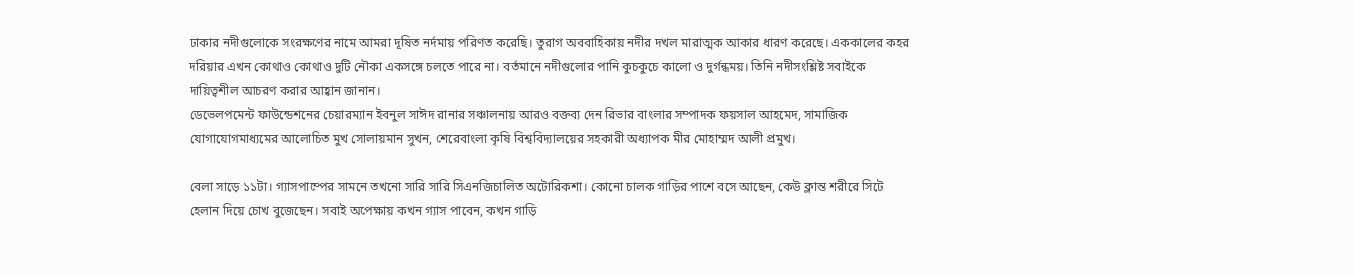ঢাকার নদীগুলোকে সংরক্ষণের নামে আমরা দূষিত নর্দমায় পরিণত করেছি। তুরাগ অববাহিকায় নদীর দখল মারাত্মক আকার ধারণ করেছে। এককালের কহর দরিয়ার এখন কোথাও কোথাও দুটি নৌকা একসঙ্গে চলতে পারে না। বর্তমানে নদীগুলোর পানি কুচকুচে কালো ও দুর্গন্ধময়। তিনি নদীসংশ্লিষ্ট সবাইকে দায়িত্বশীল আচরণ করার আহ্বান জানান।
ডেভেলপমেন্ট ফাউন্ডেশনের চেয়ারম্যান ইবনুল সাঈদ রানার সঞ্চালনায় আরও বক্তব্য দেন রিভার বাংলার সম্পাদক ফয়সাল আহমেদ, সামাজিক যোগাযোগমাধ্যমের আলোচিত মুখ সোলায়মান সুখন, শেরেবাংলা কৃষি বিশ্ববিদ্যালয়ের সহকারী অধ্যাপক মীর মোহাম্মদ আলী প্রমুখ।

বেলা সাড়ে ১১টা। গ্যাসপাম্পের সামনে তখনো সারি সারি সিএনজিচালিত অটোরিকশা। কোনো চালক গাড়ির পাশে বসে আছেন, কেউ ক্লান্ত শরীরে সিটে হেলান দিয়ে চোখ বুজেছেন। সবাই অপেক্ষায় কখন গ্যাস পাবেন, কখন গাড়ি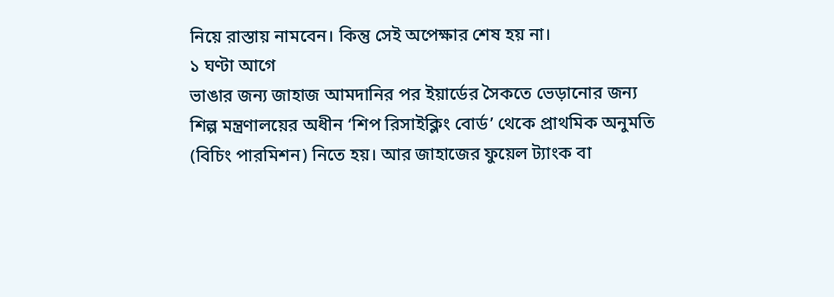নিয়ে রাস্তায় নামবেন। কিন্তু সেই অপেক্ষার শেষ হয় না।
১ ঘণ্টা আগে
ভাঙার জন্য জাহাজ আমদানির পর ইয়ার্ডের সৈকতে ভেড়ানোর জন্য শিল্প মন্ত্রণালয়ের অধীন ‘শিপ রিসাইক্লিং বোর্ড’ থেকে প্রাথমিক অনুমতি (বিচিং পারমিশন) নিতে হয়। আর জাহাজের ফুয়েল ট্যাংক বা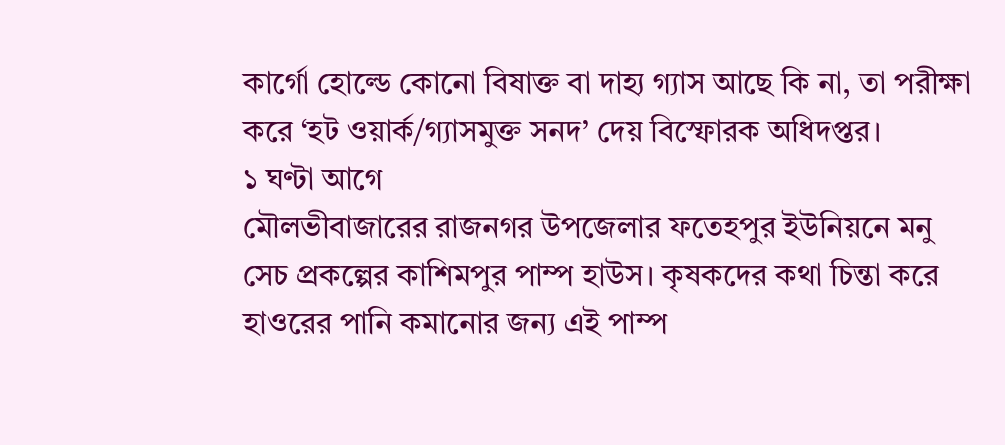কার্গো হোল্ডে কোনো বিষাক্ত বা দাহ্য গ্যাস আছে কি না, তা পরীক্ষা করে ‘হট ওয়ার্ক/গ্যাসমুক্ত সনদ’ দেয় বিস্ফোরক অধিদপ্তর।
১ ঘণ্টা আগে
মৌলভীবাজারের রাজনগর উপজেলার ফতেহপুর ইউনিয়নে মনু সেচ প্রকল্পের কাশিমপুর পাম্প হাউস। কৃষকদের কথা চিন্তা করে হাওরের পানি কমানোর জন্য এই পাম্প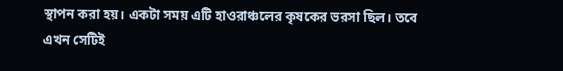স্থাপন করা হয়। একটা সময় এটি হাওরাঞ্চলের কৃষকের ভরসা ছিল। তবে এখন সেটিই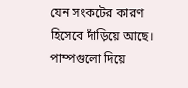যেন সংকটের কারণ হিসেবে দাঁড়িয়ে আছে। পাম্পগুলো দিয়ে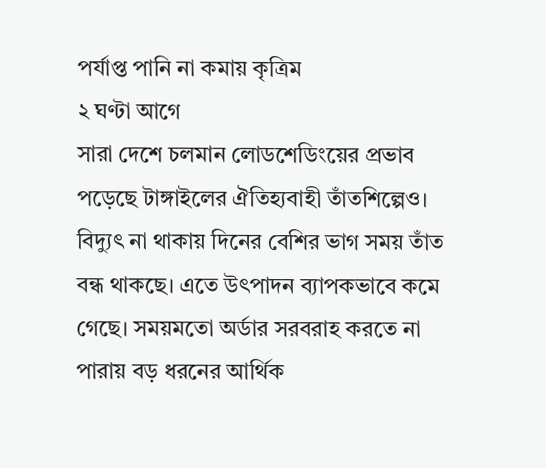পর্যাপ্ত পানি না কমায় কৃত্রিম
২ ঘণ্টা আগে
সারা দেশে চলমান লোডশেডিংয়ের প্রভাব পড়েছে টাঙ্গাইলের ঐতিহ্যবাহী তাঁতশিল্পেও। বিদ্যুৎ না থাকায় দিনের বেশির ভাগ সময় তাঁত বন্ধ থাকছে। এতে উৎপাদন ব্যাপকভাবে কমে গেছে। সময়মতো অর্ডার সরবরাহ করতে না পারায় বড় ধরনের আর্থিক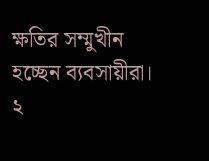ক্ষতির সম্মুখীন হচ্ছেন ব্যবসায়ীরা।
২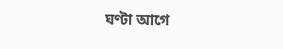ঘণ্টা আগে